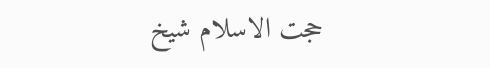حجت الاسلام شیخ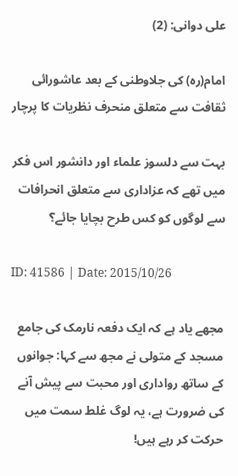علی دوانی: (2)

امام(ره) کی جلاوطنی کے بعد عاشورائی ثقافت سے متعلق منحرف نظریات کا پرچار

بہت سے دلسوز علماء اور دانشور اس فکر میں تھے کہ عزاداری سے متعلق انحرافات سے لوگوں کو کس طرح بچایا جائے؟

ID: 41586 | Date: 2015/10/26

مجھے یاد ہے کہ ایک دفعہ نارمک کی جامع مسجد کے متولی نے مجھ سے کہا: جوانوں کے ساتھ رواداری اور محبت سے پیش آنے کی ضرورت ہے، یہ لوگ غلط سمت میں حرکت کر رہے ہیں!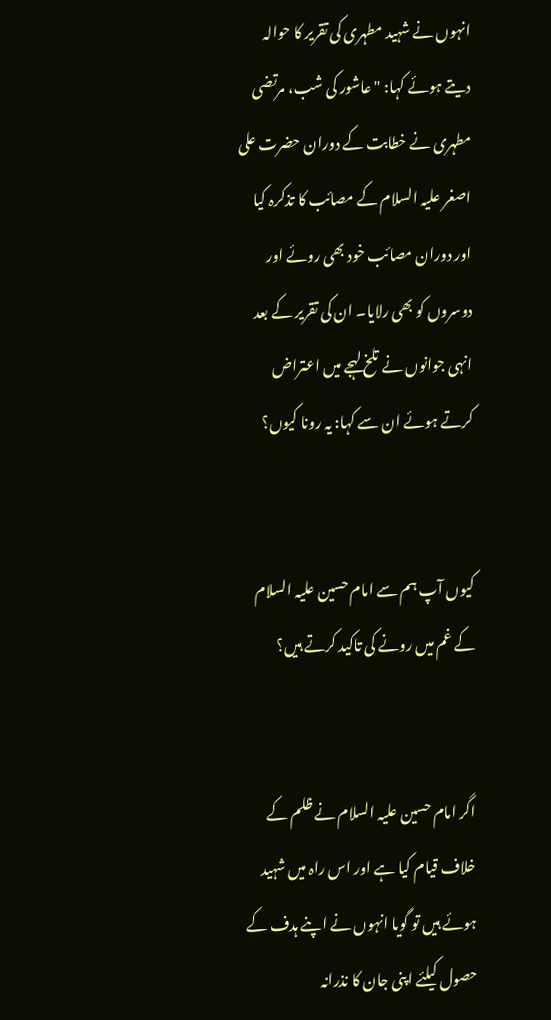انہوں نے شہید مطہری کی تقریر کا حوالہ دیتے ہوئے کہا: "عاشور کی شب، مرتضی مطہری نے خطابت کے دوران حضرت علی اصغر علیہ السلام کے مصائب کا تذکرہ کیا اور دوران مصائب خود بھی روئے اور دوسروں کو بھی رلایا۔ ان کی تقریر کے بعد انہی جوانوں نے تلخ لہجے میں اعتراض کرتے ہوئے ان سے کہا: یہ رونا کیوں؟


کیوں آپ ہم سے امام حسین علیہ السلام کے غم میں رونے کی تاکید کرتے ہیں؟


اگر امام حسین علیہ السلام نے ظلم کے خلاف قیام کیا ہے اور اس راہ میں شہید ہوئے ہیں تو گویا انہوں نے اپنے ہدف کے حصول کیلئے اپنی جان کا نذرانہ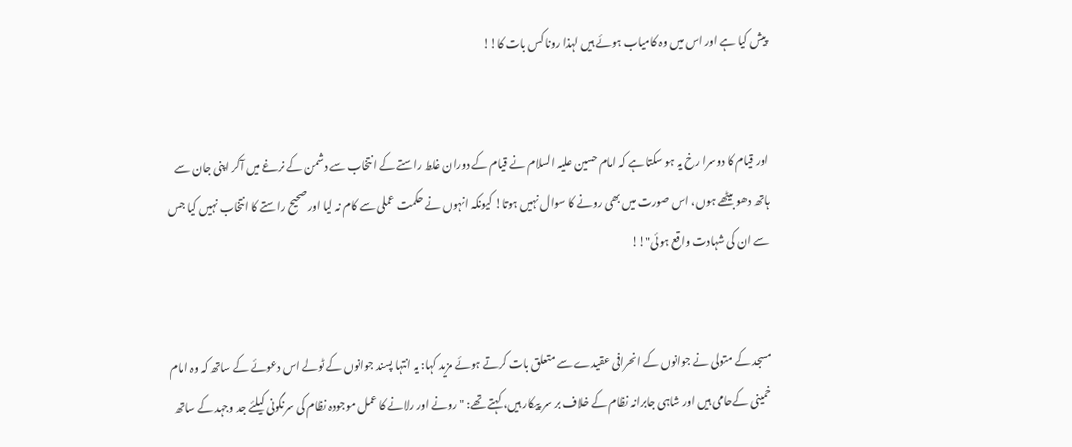پیش کیا ہے اور اس میں وہ کامیاب ہوئے ہیں لہذا رونا کس بات کا!!


اور قیام کا دوسرا رخ یہ ہو سکتا ہے کہ امام حسین علیہ السلام نے قیام کے دوران غلط راستے کے انتخاب سے دشمن کے نرغے میں آکر اپنی جان سے ہاتھ دھو بیٹھے ہوں، اس صورت میں بھی رونے کا سوال نہیں ہوتا! کیونکہ انہوں نے حکمت عملی سے کام نہ لیا اور صحیح راستے کا انتخاب نہیں کیا جس سے ان کی شہادت واقع ہوئی"!!


مسجد کے متولی نے جوانوں کے انحرافی عقیدے سے متعلق بات کرتے ہوئے مزید کہا: یہ انتہا پسند جوانوں کے ٹولے اس دعوئے کے ساتھ کہ وہ امام خمینی کےحامی ہیں اور شاہی جابرانہ نظام کے خلاف بر سر پیکار ہیں، کہتے تھے: "رونے اور رلانے کا عمل موجودہ نظام کی سرنگونی کیلئے جد وجہد کے ساتھ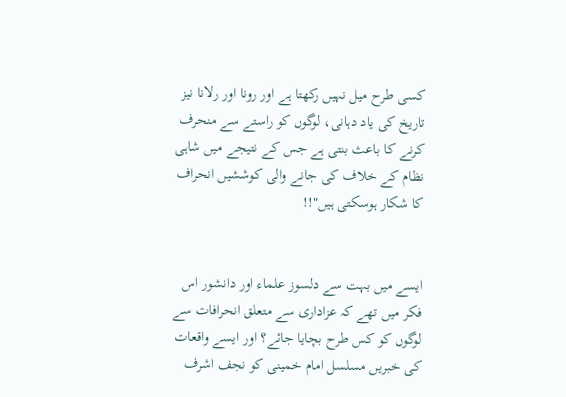کسی طرح میل نہیں رکھتا ہے اور رونا اور رلانا نیز تاریخ کی یاد دہانی، لوگوں کو راستے سے منحرف کرنے کا باعث بنتی ہے جس کے نتیجے میں شاہی نظام کے خلاف کی جانے والی کوششیں انحراف کا شکار ہوسکتی ہیں"!!


ایسے میں بہت سے دلسوز علماء اور دانشور اس فکر میں تھے کہ عزاداری سے متعلق انحرافات سے لوگوں کو کس طرح بچایا جائے؟ اور ایسے واقعات کی خبریں مسلسل امام خمینی کو نجف اشرف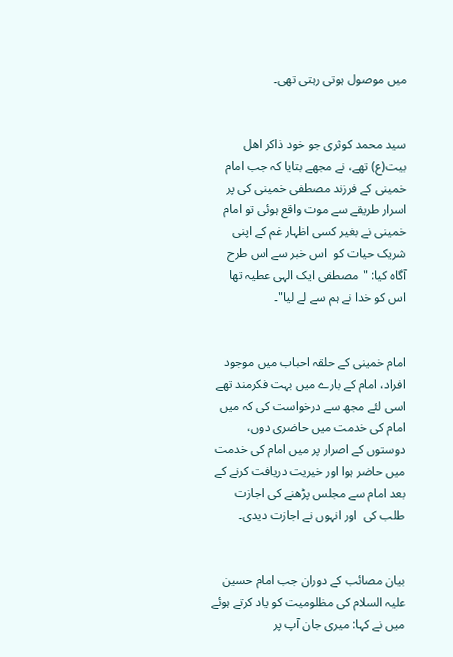میں موصول ہوتی رہتی تھی۔


سید محمد کوثری جو خود ذاکر اهل بیت(ع) تھے، نے مجھے بتایا کہ جب امام خمینی کے فرزند مصطفی خمینی کی پر اسرار طریقے سے موت واقع ہوئی تو امام خمینی نے بغیر کسی اظہار غم کے اپنی شریک حیات کو  اس خبر سے اس طرح آگاہ کیا: "مصطفی ایک الہی عطیہ تھا اس کو خدا نے ہم سے لے لیا"۔


امام خمینی کے حلقہ احباب میں موجود افراد، امام کے بارے میں بہت فکرمند تھے اسی لئے مجھ سے درخواست کی کہ میں امام کی خدمت میں حاضری دوں، دوستوں کے اصرار پر میں امام کی خدمت میں حاضر ہوا اور خیریت دریافت کرنے کے بعد امام سے مجلس پڑھنے کی اجازت طلب کی  اور انہوں نے اجازت دیدی۔


بیان مصائب کے دوران جب امام حسین علیہ السلام کی مظلومیت کو یاد کرتے ہوئے میں نے کہا: میری جان آپ پر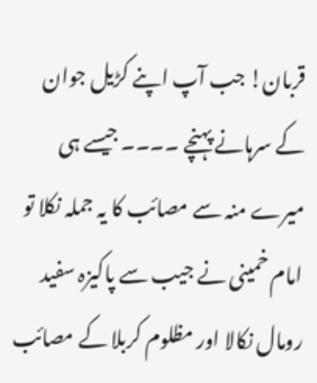قربان! جب آپ اپنے کڑیل جوان کے سرہانے پہنچے ۔۔۔۔ جیسے ہی میرے منہ سے مصائب کا یہ جملہ نکلا تو امام خمینی نے جیب سے پاکیزہ سفید رومال نکالا اور مظلوم کربلا کے مصائب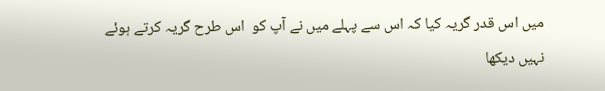میں اس قدر گریہ کیا کہ اس سے پہلے میں نے آپ کو  اس طرح گریہ کرتے ہوئے نہیں دیکھا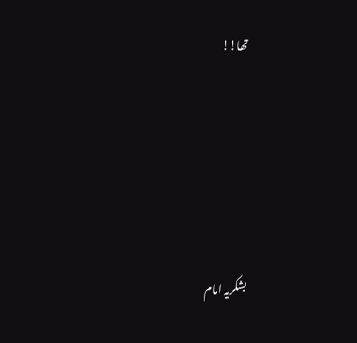تھا!!





بشکریہ امام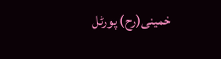خمینی(رح) پورٹل